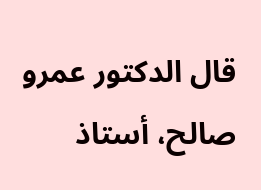قال الدكتور عمرو صالح، أستاذ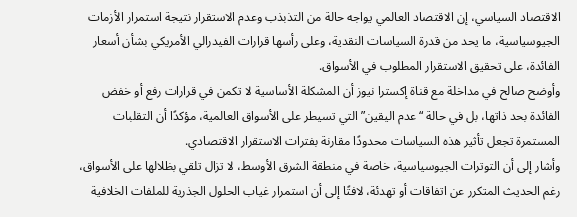الاقتصاد السياسي، إن الاقتصاد العالمي يواجه حالة من التذبذب وعدم الاستقرار نتيجة استمرار الأزمات الجيوسياسية، ما يحد من قدرة السياسات النقدية، وعلى رأسها قرارات الفيدرالي الأمريكي بشأن أسعار الفائدة، على تحقيق الاستقرار المطلوب في الأسواق.
وأوضح صالح في مداخلة مع قناة إكسترا نيوز أن المشكلة الأساسية لا تكمن في قرارات رفع أو خفض الفائدة بحد ذاتها، بل في حالة “عدم اليقين” التي تسيطر على الأسواق العالمية، مؤكدًا أن التقلبات المستمرة تجعل تأثير هذه السياسات محدودًا مقارنة بفترات الاستقرار الاقتصادي.
وأشار إلى أن التوترات الجيوسياسية، خاصة في منطقة الشرق الأوسط، لا تزال تلقي بظلالها على الأسواق، رغم الحديث المتكرر عن اتفاقات أو تهدئة، لافتًا إلى أن استمرار غياب الحلول الجذرية للملفات الخلافية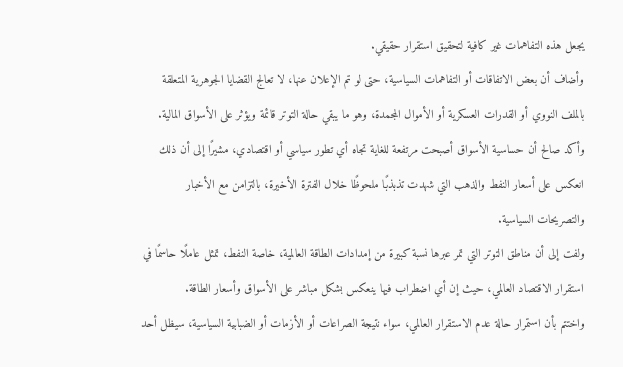يجعل هذه التفاهمات غير كافية لتحقيق استقرار حقيقي.
وأضاف أن بعض الاتفاقات أو التفاهمات السياسية، حتى لو تم الإعلان عنها، لا تعالج القضايا الجوهرية المتعلقة بالملف النووي أو القدرات العسكرية أو الأموال المجمدة، وهو ما يبقي حالة التوتر قائمة ويؤثر على الأسواق المالية.
وأكد صالح أن حساسية الأسواق أصبحت مرتفعة للغاية تجاه أي تطور سياسي أو اقتصادي، مشيرًا إلى أن ذلك انعكس على أسعار النفط والذهب التي شهدت تذبذبًا ملحوظًا خلال الفترة الأخيرة، بالتزامن مع الأخبار والتصريحات السياسية.
ولفت إلى أن مناطق التوتر التي تمر عبرها نسبة كبيرة من إمدادات الطاقة العالمية، خاصة النفط، تمثل عاملًا حاسمًا في استقرار الاقتصاد العالمي، حيث إن أي اضطراب فيها ينعكس بشكل مباشر على الأسواق وأسعار الطاقة.
واختتم بأن استمرار حالة عدم الاستقرار العالمي، سواء نتيجة الصراعات أو الأزمات أو الضبابية السياسية، سيظل أحد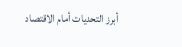أبرز التحديات أمام الاقتصاد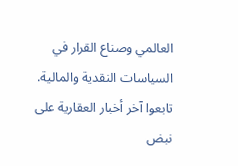العالمي وصناع القرار في السياسات النقدية والمالية.
تابعوا آخر أخبار العقارية على نبض